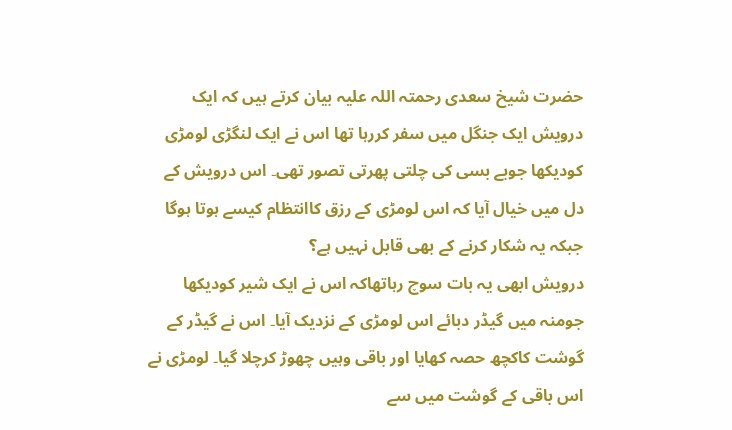حضرت شیخ سعدی رحمتہ اللہ علیہ بیان کرتے ہیں کہ ایک درویش ایک جنگل میں سفر کررہا تھا اس نے ایک لنگڑی لومڑی کودیکھا جوبے بسی کی چلتی پھرتی تصور تھی۔ اس درویش کے دل میں خیال آیا کہ اس لومڑی کے رزق کاانتظام کیسے ہوتا ہوگا جبکہ یہ شکار کرنے کے بھی قابل نہیں ہے؟
درویش ابھی یہ بات سوچ رہاتھاکہ اس نے ایک شیر کودیکھا جومنہ میں گیڈر دبائے اس لومڑی کے نزدیک آیا۔ اس نے گیڈر کے گوشت کاکچھ حصہ کھایا اور باقی وہیں چھوڑ کرچلا گیا۔ لومڑی نے اس باقی کے گوشت میں سے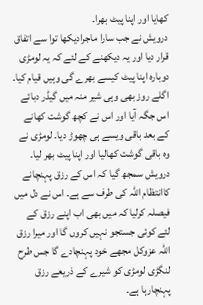کھایا اور اپنا پیٹ بھرا۔
درویش نے جب سارا ماجرادیکھا توا سے اتفاق قرار دیا اور یہ دیکھنے کے لئے کہ یہ لومڑی دوبارہ اپنا پیٹ کیسے بھرے گی وہیں قیام کیا۔ اگلے روز بھی وہی شیر منہ میں گیڈر دبائے اس جگہ آیا اور اس نے کچھ گوشت کھانے کے بعد باقی ویسے ہی چھوڑ دیا۔ لومڑی نے وہ باقی گوشت کھالیا اور اپنا پیٹ بھر لیا۔ درویش سمجھ گیا کہ اس کے رزق پہنچانے کاانتظام اللہ کی طرف سے ہے۔ اس نے دل میں فیصلہ کرلیا کہ میں بھی اب اپنے رزق کے لئے کوئی جستجو نہیں کروں گا اور میرا رزق اللہ عزوکل مجھے خود پہنچادے گا جس طرح لنگڑی لومڑی کو شیرے کے ذریعے رزق پہنچارہا ہے۔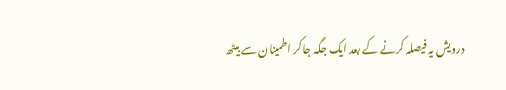درویش یہ فیصلہ کرنے کے بعد ایک جگہ جاکر اطمینان سے بیٹھ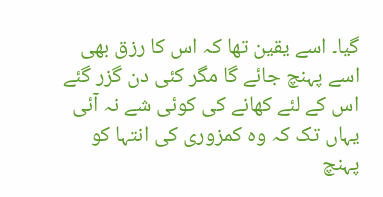گیا۔ اسے یقین تھا کہ اس کا رزق بھی اسے پہنچ جائے گا مگر کئی دن گزر گئے اس کے لئے کھانے کی کوئی شے نہ آئی یہاں تک کہ وہ کمزوری کی انتہا کو پہنچ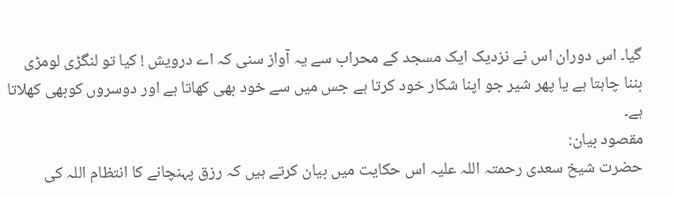گیا۔ اس دوران اس نے نزدیک ایک مسجد کے محراب سے یہ آواز سنی کہ اے درویش ! کیا تو لنگڑی لومڑی بننا چاہتا ہے یا پھر شیر جو اپنا شکار خود کرتا ہے جس میں سے خود بھی کھاتا ہے اور دوسروں کوبھی کھلاتا ہے۔
مقصود بیان:
حضرت شیخ سعدی رحمتہ اللہ علیہ اس حکایت میں بیان کرتے ہیں کہ رزق پہنچانے کا انتظام اللہ کی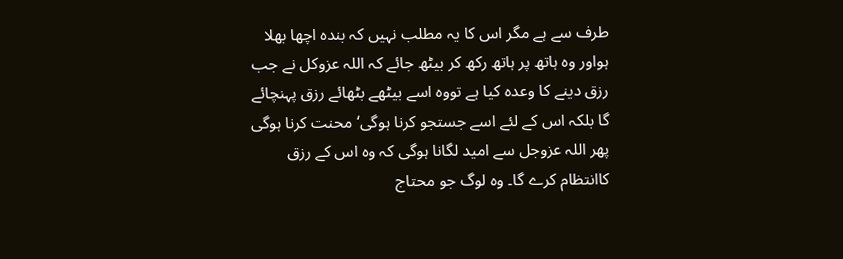طرف سے ہے مگر اس کا یہ مطلب نہیں کہ بندہ اچھا بھلا ہواور وہ ہاتھ پر ہاتھ رکھ کر بیٹھ جائے کہ اللہ عزوکل نے جب رزق دینے کا وعدہ کیا ہے تووہ اسے بیٹھے بٹھائے رزق پہنچائے گا بلکہ اس کے لئے اسے جستجو کرنا ہوگی‘ محنت کرنا ہوگی پھر اللہ عزوجل سے امید لگانا ہوگی کہ وہ اس کے رزق کاانتظام کرے گا۔ وہ لوگ جو محتاج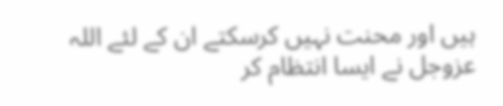ہیں اور محنت نہیں کرسکتے ان کے لئے اللہ عزوجل نے ایسا انتظام کر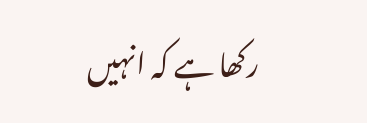رکھا ہے کہ انہیں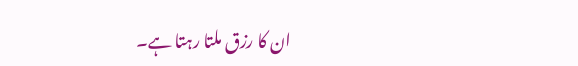ان کا رزق ملتا رہتا ہے۔